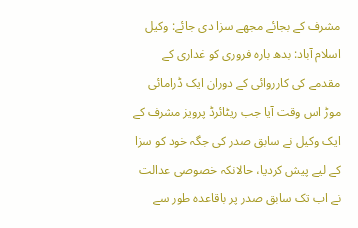مشرف کے بجائے مجھے سزا دی جائے: وکیل
اسلام آباد: بدھ بارہ فروری کو غداری کے مقدمے کی کارروائی کے دوران ایک ڈرامائی موڑ اس وقت آیا جب ریٹائرڈ پرویز مشرف کے ایک وکیل نے سابق صدر کی جگہ خود کو سزا کے لیے پیش کردیا، حالانکہ خصوصی عدالت نے اب تک سابق صدر پر باقاعدہ طور سے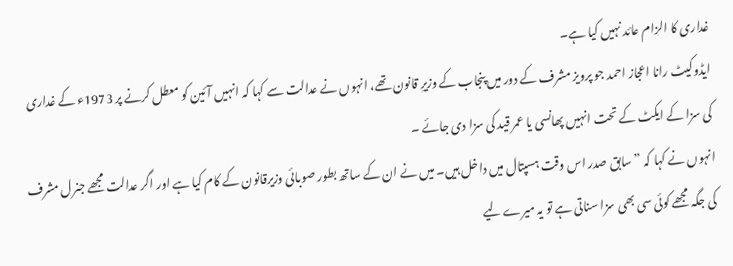غداری کا الزام عائد نہیں کیا ہے۔
ایڈوکیٹ رانا اعجاز احمد جو پرویز مشرف کے دور میں پنجاب کے وزیرِ قانون تھے، انہوں نے عدالت سے کہا کہ انہیں آئین کو معطل کرنے پر 1973ء کے غداری کی سزا کے ایکٹ کے تحت انہیں پھانسی یا عمر قید کی سزا دی جائے ۔
انہوں نے کہا کہ ”سابق صدر اس وقت ہسپتال میں داخل ہیں۔ میں نے ان کے ساتھ بطور صوبائی وزیرقانون کے کام کیا ہے اور اگر عدالت مجھے جنرل مشرف کی جگہ مجھے کوئی سی بھی سزا سناتی ہے تو یہ میرے لیے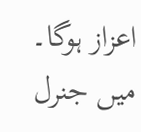اعزاز ہوگا۔ میں جنرل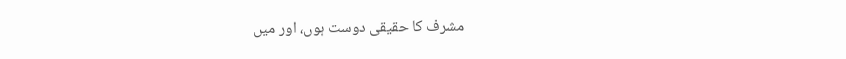مشرف کا حقیقی دوست ہوں، اور میں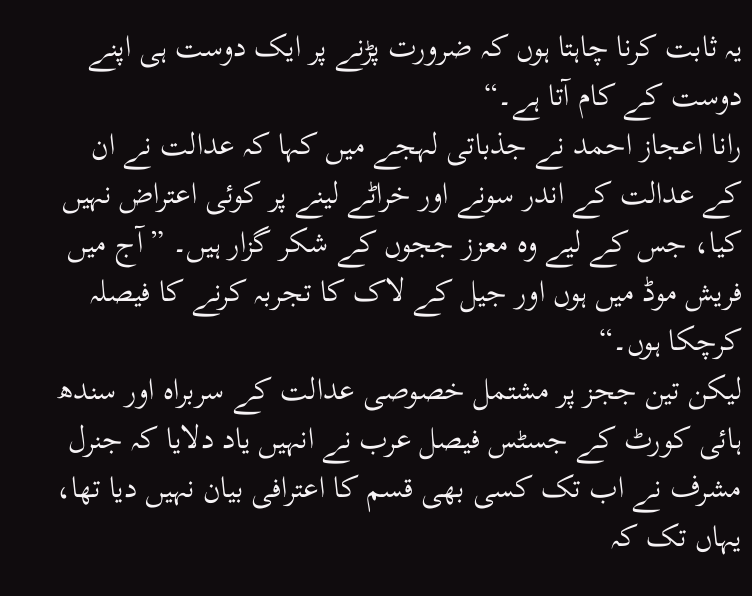یہ ثابت کرنا چاہتا ہوں کہ ضرورت پڑنے پر ایک دوست ہی اپنے دوست کے کام آتا ہے۔“
رانا اعجاز احمد نے جذباتی لہجے میں کہا کہ عدالت نے ان کے عدالت کے اندر سونے اور خراٹے لینے پر کوئی اعتراض نہیں کیا، جس کے لیے وہ معزز ججوں کے شکر گزار ہیں۔ ”آج میں فریش موڈ میں ہوں اور جیل کے لاک کا تجربہ کرنے کا فیصلہ کرچکا ہوں۔“
لیکن تین ججز پر مشتمل خصوصی عدالت کے سربراہ اور سندھ ہائی کورٹ کے جسٹس فیصل عرب نے انہیں یاد دلایا کہ جنرل مشرف نے اب تک کسی بھی قسم کا اعترافی بیان نہیں دیا تھا، یہاں تک کہ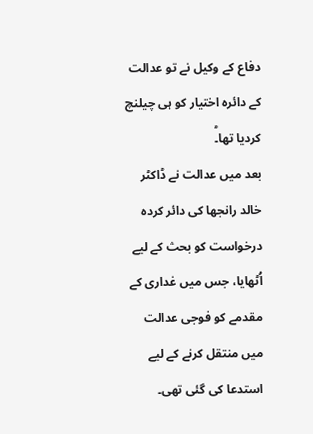دفاع کے وکیل نے تو عدالت کے دائرہ اختیار کو ہی چیلنچ کردیا تھا۔ؕ
بعد میں عدالت نے ڈاکٹر خالد رانجھا کی دائر کردہ درخواست کو بحث کے لیے اُٹھایا، جس میں غداری کے مقدمے کو فوجی عدالت میں منتقل کرنے کے لیے استدعا کی گئی تھی۔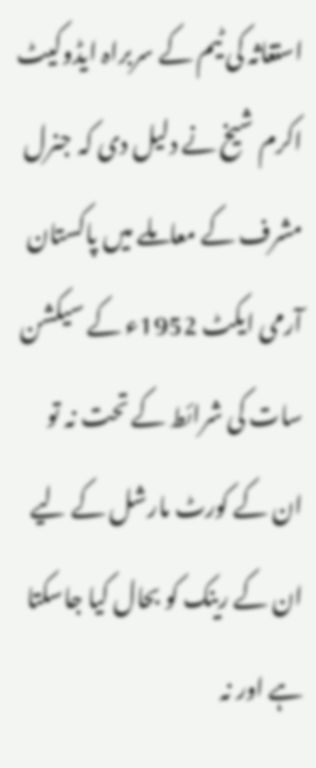استغاثہ کی ٹیم کے سربراہ ایڈوکیٹ اکرم شیخ نے دلیل دی کہ جنرل مشرف کے معاملے میں پاکستان آرمی ایکٹ 1952ء کے سیکشن سات کی شرائط کے تحت نہ تو ان کے کورٹ مارشل کے لیے ان کے رینک کو بحال کیا جاسکتا ہے اور نہ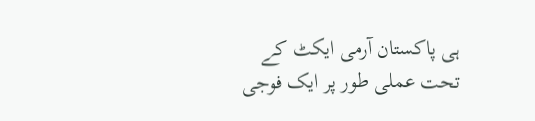ہی پاکستان آرمی ایکٹ کے تحت عملی طور پر ایک فوجی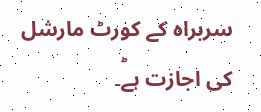سربراہ کے کورٹ مارشل کی اجازت ہےؕ۔